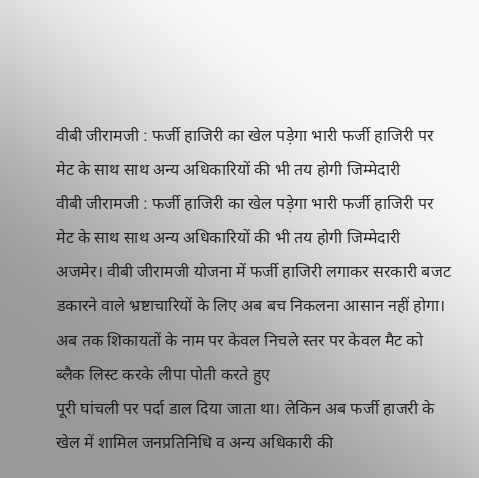वीबी जीरामजी : फर्जी हाजिरी का खेल पड़ेगा भारी फर्जी हाजिरी पर मेट के साथ साथ अन्य अधिकारियों की भी तय होगी जिम्मेदारी
वीबी जीरामजी : फर्जी हाजिरी का खेल पड़ेगा भारी फर्जी हाजिरी पर मेट के साथ साथ अन्य अधिकारियों की भी तय होगी जिम्मेदारी
अजमेर। वीबी जीरामजी योजना में फर्जी हाजिरी लगाकर सरकारी बजट डकारने वाले भ्रष्टाचारियों के लिए अब बच निकलना आसान नहीं होगा। अब तक शिकायतों के नाम पर केवल निचले स्तर पर केवल मैट को ब्लैक लिस्ट करके लीपा पोती करते हुए
पूरी घांचली पर पर्दा डाल दिया जाता था। लेकिन अब फर्जी हाजरी के खेल में शामिल जनप्रतिनिधि व अन्य अधिकारी की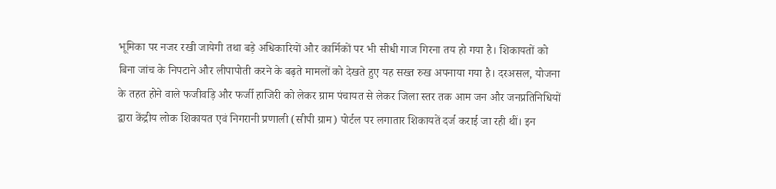भूमिका पर नजर रखी जायेगी तथा बड़े अधिकारियों और कार्मिकों पर भी सीधी गाज गिरना तय हो गया है। शिकायतों को बिना जांच के निपटाने और लीपापोती करने के बढ़ते मामलों को देखते हुए यह सख्त रुख अपनाया गया है। दरअसल, योजना के तहत होने वाले फजीर्वाड़े और फर्जी हाजिरी को लेकर ग्राम पंचायत से लेकर जिला स्तर तक आम जन और जनप्रतिनिधियों
द्वारा केंद्रीय लोक शिकायत एवं निगरानी प्रणाली (सीपी ग्राम) पोर्टल पर लगातार शिकायतें दर्ज कराई जा रही थीं। इन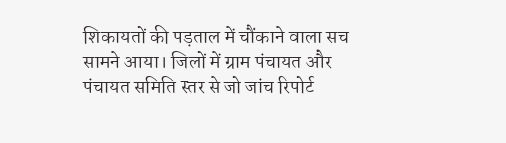शिकायतों की पड़ताल में चौंकाने वाला सच सामने आया। जिलों में ग्राम पंचायत और पंचायत समिति स्तर से जो जांच रिपोर्ट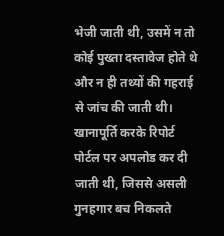भेजी जाती थी, उसमें न तो कोई पुख्ता दस्तावेज होते थे और न ही तथ्यों की गहराई से जांच की जाती थी। खानापूर्ति करके रिपोर्ट पोर्टल पर अपलोड कर दी जाती थी, जिससे असली गुनहगार बच निकलते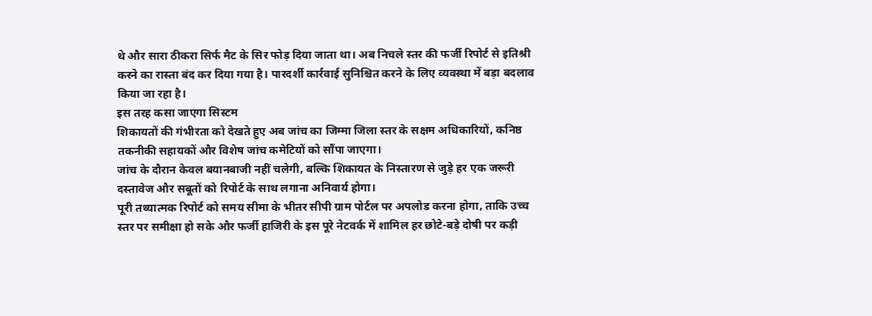थे और सारा ठीकरा सिर्फ मैट के सिर फोड़ दिया जाता था। अब निचले स्तर की फर्जी रिपोर्ट से इतिश्री करने का रास्ता बंद कर दिया गया है। पारदर्शी कार्रवाई सुनिश्चित करने के लिए व्यवस्था में बड़ा बदलाव किया जा रहा है।
इस तरह कसा जाएगा सिस्टम
शिकायतों की गंभीरता को देखते हुए अब जांच का जिम्मा जिला स्तर के सक्षम अधिकारियों, कनिष्ठ तकनीकी सहायकों और विशेष जांच कमेटियों को सौंपा जाएगा।
जांच के दौरान केवल बयानबाजी नहीं चलेगी, बल्कि शिकायत के निस्तारण से जुड़े हर एक जरूरी दस्तावेज और सबूतों को रिपोर्ट के साथ लगाना अनिवार्य होगा।
पूरी तथ्यात्मक रिपोर्ट को समय सीमा के भीतर सीपी ग्राम पोर्टल पर अपलोड करना होगा, ताकि उच्च स्तर पर समीक्षा हो सके और फर्जी हाजिरी के इस पूरे नेटवर्क में शामिल हर छोटे-बड़े दोषी पर कड़ी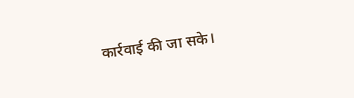कार्रवाई की जा सके।